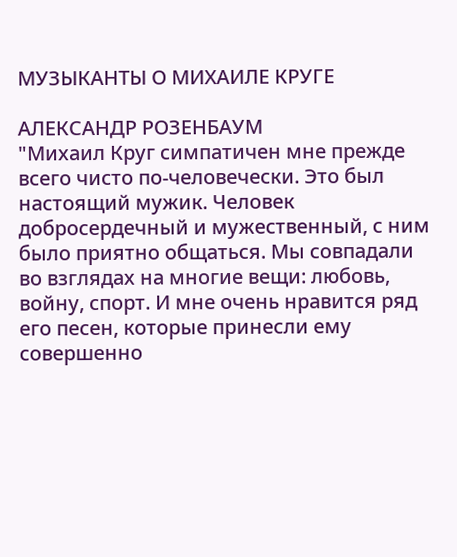МУЗЫКАНТЫ О МИХАИЛЕ КРУГЕ

АЛЕКСАНДР РОЗЕНБАУМ
"Михаил Круг симпатичен мне прежде всего чисто по-человечески. Это был настоящий мужик. Человек добросердечный и мужественный, с ним было приятно общаться. Мы совпадали во взглядах на многие вещи: любовь, войну, спорт. И мне очень нравится ряд его песен, которые принесли ему совершенно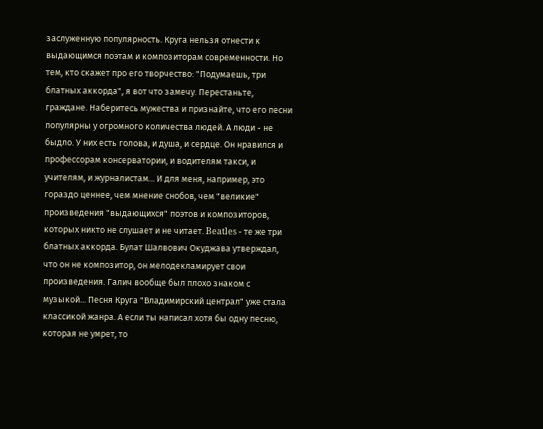заслуженную популярность. Круга нельзя отнести к выдающимся поэтам и композиторам современности. Но тем, кто скажет про его творчество: "Подумаешь, три блатных аккорда", я вот что замечу. Перестаньте, граждане. Наберитесь мужества и признайте, что его песни популярны у огромного количества людей. А люди - не быдло. У них есть голова, и душа, и сердце. Он нравился и профессорам консерватории, и водителям такси, и учителям, и журналистам... И для меня, например, это гораздо ценнее, чем мнение снобов, чем "великие" произведения "выдающихся" поэтов и композиторов, которых никто не слушает и не читает. Beatles - те же три блатных аккорда. Булат Шалвович Окуджава утверждал, что он не композитор, он мелодекламирует свои произведения. Галич вообще был плохо знаком с музыкой... Песня Круга "Владимирский централ" уже стала классикой жанра. А если ты написал хотя бы одну песню, которая не умрет, то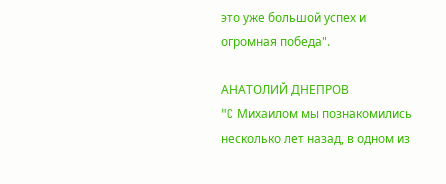это уже большой успех и огромная победа".

АНАТОЛИЙ ДНЕПРОВ
"C Михаилом мы познакомились несколько лет назад, в одном из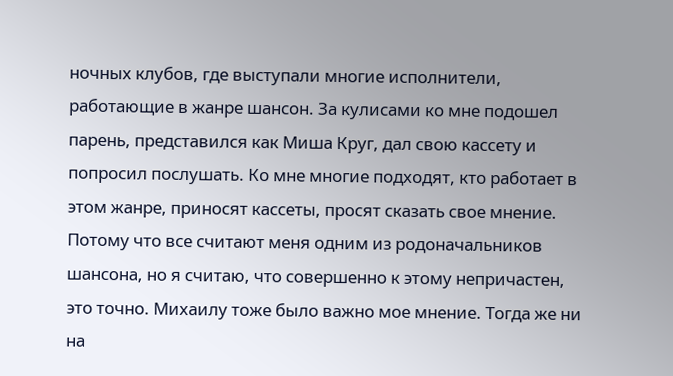ночных клубов, где выступали многие исполнители, работающие в жанре шансон. За кулисами ко мне подошел парень, представился как Миша Круг, дал свою кассету и попросил послушать. Ко мне многие подходят, кто работает в этом жанре, приносят кассеты, просят сказать свое мнение. Потому что все считают меня одним из родоначальников шансона, но я считаю, что совершенно к этому непричастен, это точно. Михаилу тоже было важно мое мнение. Тогда же ни на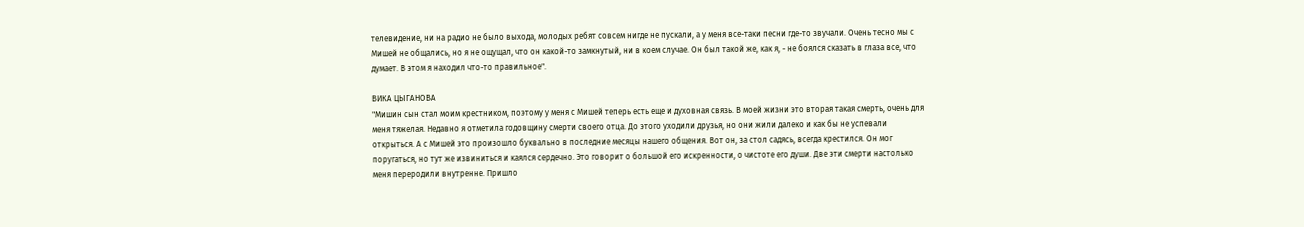телевидение, ни на радио не было выхода, молодых ребят совсем нигде не пускали, а у меня все-таки песни где-то звучали. Очень тесно мы с Мишей не общались, но я не ощущал, что он какой-то замкнутый, ни в коем случае. Он был такой же, как я, - не боялся сказать в глаза все, что думает. В этом я находил что-то правильное".

ВИКА ЦЫГАНОВА
"Мишин сын стал моим крестником, поэтому у меня с Мишей теперь есть еще и духовная связь. В моей жизни это вторая такая смерть, очень для меня тяжелая. Недавно я отметила годовщину смерти своего отца. До этого уходили друзья, но они жили далеко и как бы не успевали открыться. А с Мишей это произошло буквально в последние месяцы нашего общения. Вот он, за стол садясь, всегда крестился. Он мог поругаться, но тут же извиниться и каялся сердечно. Это говорит о большой его искренности, о чистоте его души. Две эти смерти настолько меня переродили внутренне. Пришло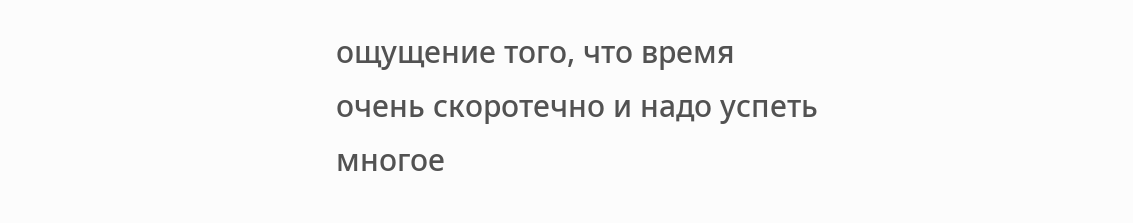ощущение того, что время очень скоротечно и надо успеть многое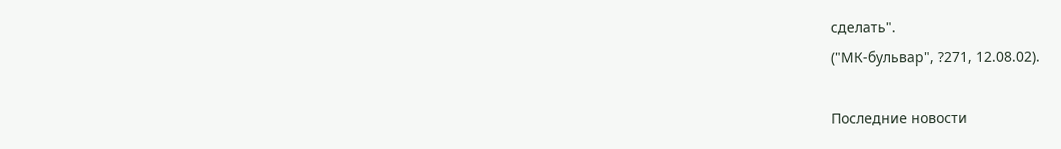сделать".
("МК-бульвар", ?271, 12.08.02).

Последние новости